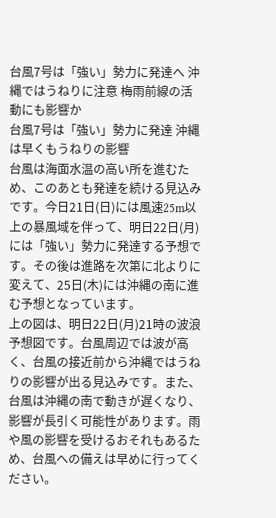台風7号は「強い」勢力に発達へ 沖縄ではうねりに注意 梅雨前線の活動にも影響か
台風7号は「強い」勢力に発達 沖縄は早くもうねりの影響
台風は海面水温の高い所を進むため、このあとも発達を続ける見込みです。今日21日(日)には風速25m以上の暴風域を伴って、明日22日(月)には「強い」勢力に発達する予想です。その後は進路を次第に北よりに変えて、25日(木)には沖縄の南に進む予想となっています。
上の図は、明日22日(月)21時の波浪予想図です。台風周辺では波が高く、台風の接近前から沖縄ではうねりの影響が出る見込みです。また、台風は沖縄の南で動きが遅くなり、影響が長引く可能性があります。雨や風の影響を受けるおそれもあるため、台風への備えは早めに行ってください。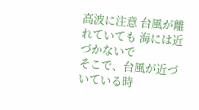高波に注意 台風が離れていても 海には近づかないで
そこで、台風が近づいている時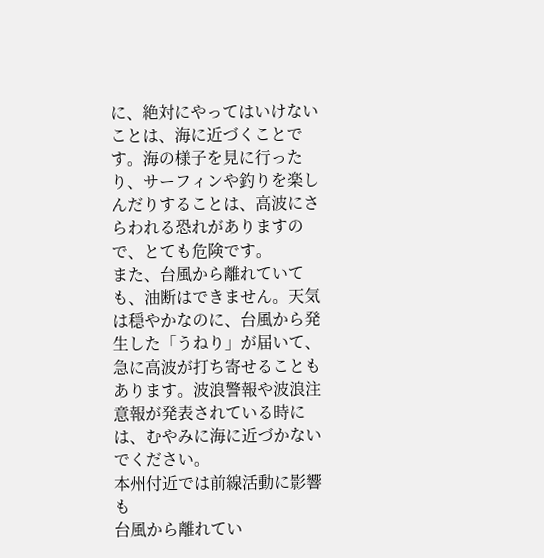に、絶対にやってはいけないことは、海に近づくことです。海の様子を見に行ったり、サーフィンや釣りを楽しんだりすることは、高波にさらわれる恐れがありますので、とても危険です。
また、台風から離れていても、油断はできません。天気は穏やかなのに、台風から発生した「うねり」が届いて、急に高波が打ち寄せることもあります。波浪警報や波浪注意報が発表されている時には、むやみに海に近づかないでください。
本州付近では前線活動に影響も
台風から離れてい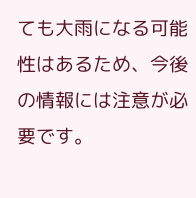ても大雨になる可能性はあるため、今後の情報には注意が必要です。